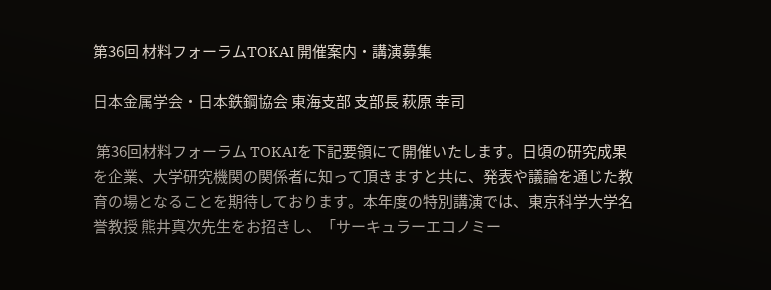第36回 材料フォーラムTOKAI 開催案内・講演募集

日本金属学会・日本鉄鋼協会 東海支部 支部長 萩原 幸司

 第36回材料フォーラム TOKAIを下記要領にて開催いたします。日頃の研究成果を企業、⼤学研究機関の関係者に知って頂きますと共に、発表や議論を通じた教育の場となることを期待しております。本年度の特別講演では、東京科学大学名誉教授 熊井真次先生をお招きし、「サーキュラーエコノミー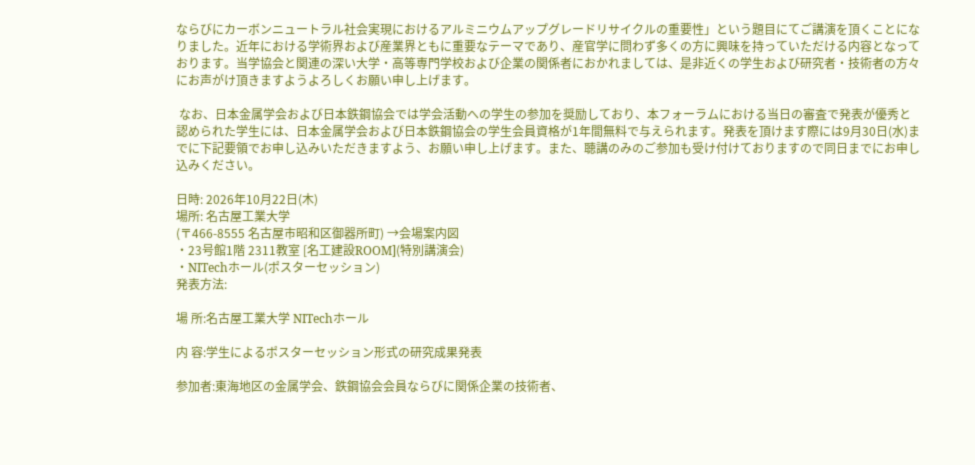ならびにカーボンニュートラル社会実現におけるアルミニウムアップグレードリサイクルの重要性」という題目にてご講演を頂くことになりました。近年における学術界および産業界ともに重要なテーマであり、産官学に問わず多くの方に興味を持っていただける内容となっております。当学協会と関連の深い大学・高等専門学校および企業の関係者におかれましては、是非近くの学生および研究者・技術者の方々にお声がけ頂きますようよろしくお願い申し上げます。

 なお、日本金属学会および日本鉄鋼協会では学会活動への学生の参加を奨励しており、本フォーラムにおける当日の審査で発表が優秀と認められた学生には、日本金属学会および日本鉄鋼協会の学生会員資格が1年間無料で与えられます。発表を頂けます際には9月30日(水)までに下記要領でお申し込みいただきますよう、お願い申し上げます。また、聴講のみのご参加も受け付けておりますので同日までにお申し込みください。

日時: 2026年10月22日(木)
場所: 名古屋工業大学
(〒466-8555 名古屋市昭和区御器所町) →会場案内図
・23号館1階 2311教室 [名工建設ROOM](特別講演会)
・NITechホール(ポスターセッション)
発表方法:

場 所:名古屋工業大学 NITechホール

内 容:学生によるポスターセッション形式の研究成果発表

参加者:東海地区の⾦属学会、鉄鋼協会会員ならびに関係企業の技術者、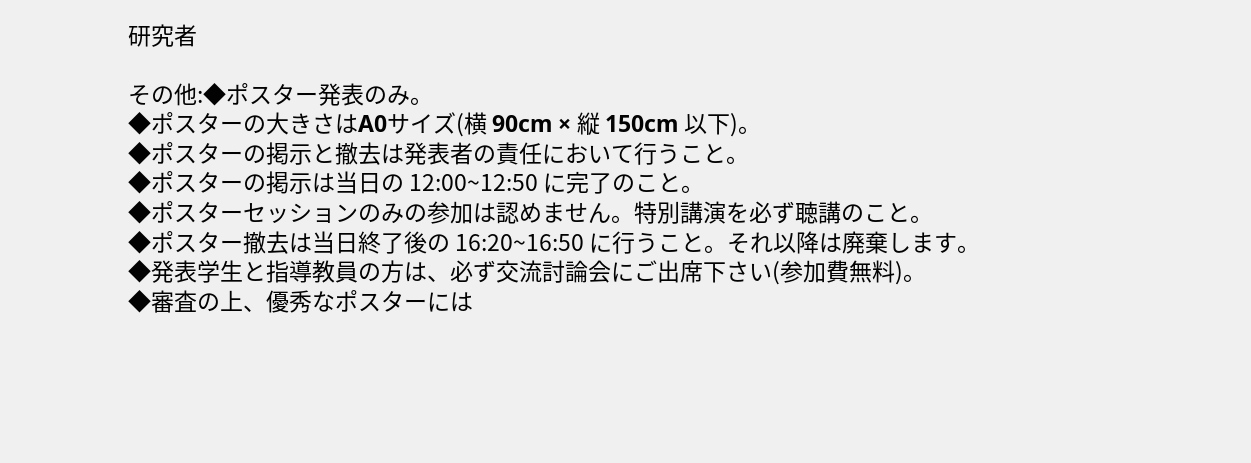研究者

その他:◆ポスター発表のみ。
◆ポスターの大きさはA0サイズ(横 90cm × 縦 150cm 以下)。
◆ポスターの掲示と撤去は発表者の責任において行うこと。
◆ポスターの掲示は当日の 12:00~12:50 に完了のこと。
◆ポスターセッションのみの参加は認めません。特別講演を必ず聴講のこと。
◆ポスター撤去は当日終了後の 16:20~16:50 に行うこと。それ以降は廃棄します。
◆発表学生と指導教員の方は、必ず交流討論会にご出席下さい(参加費無料)。
◆審査の上、優秀なポスターには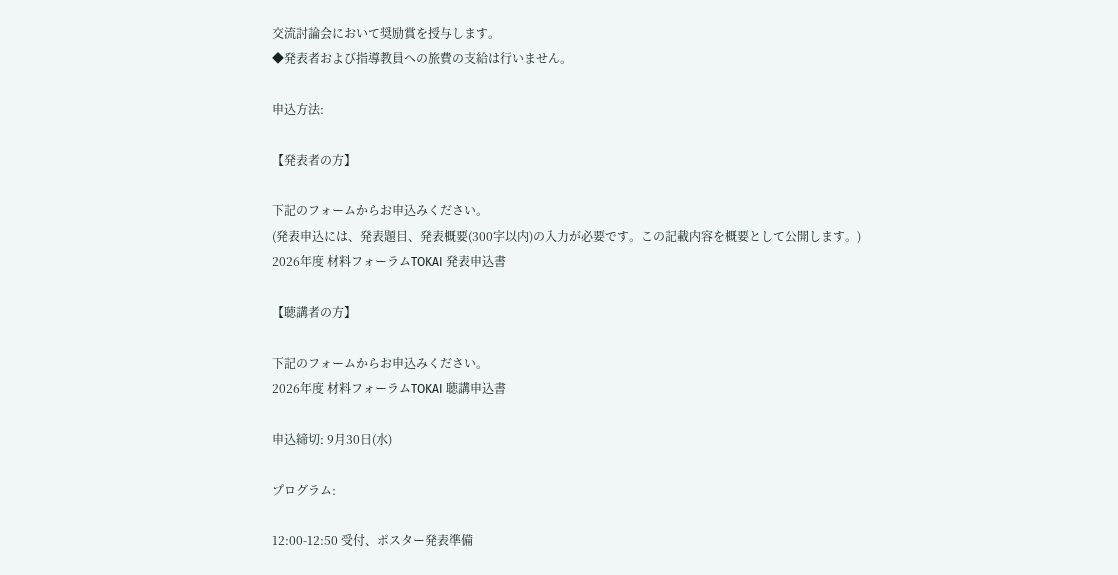交流討論会において奨励賞を授与します。
◆発表者および指導教員への旅費の支給は行いません。

申込方法:

【発表者の方】

下記のフォームからお申込みください。
(発表申込には、発表題目、発表概要(300字以内)の入力が必要です。この記載内容を概要として公開します。)
2026年度 材料フォーラムTOKAI 発表申込書

【聴講者の方】

下記のフォームからお申込みください。
2026年度 材料フォーラムTOKAI 聴講申込書

申込締切: 9月30日(水)

プログラム:

12:00-12:50 受付、ポスター発表準備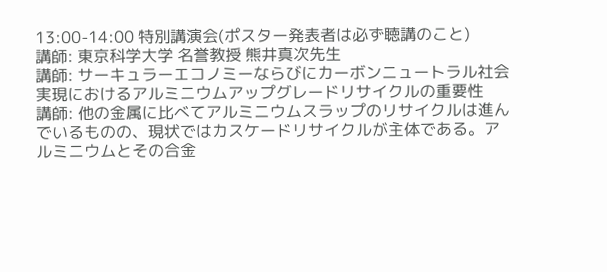13:00-14:00 特別講演会(ポスター発表者は必ず聴講のこと)
講師: 東京科学⼤学 名誉教授 熊井真次先⽣
講師: サーキュラーエコノミーならびにカーボンニュートラル社会実現におけるアルミニウムアップグレードリサイクルの重要性
講師: 他の金属に比べてアルミニウムスラップのリサイクルは進んでいるものの、現状ではカスケードリサイクルが主体である。アルミニウムとその合金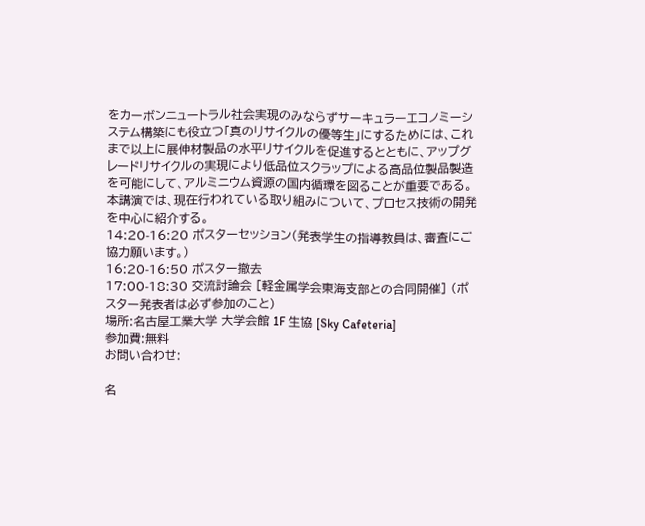をカーボンニュートラル社会実現のみならずサーキュラーエコノミーシステム構築にも役立つ「真のリサイクルの優等生」にするためには、これまで以上に展伸材製品の水平リサイクルを促進するとともに、アップグレードリサイクルの実現により低品位スクラップによる高品位製品製造を可能にして、アルミニウム資源の国内循環を図ることが重要である。本講演では、現在行われている取り組みについて、プロセス技術の開発を中心に紹介する。
14:20-16:20 ポスターセッション(発表学生の指導教員は、審査にご協力願います。)
16:20-16:50 ポスター撤去
17:00-18:30 交流討論会 [軽⾦属学会東海⽀部との合同開催] (ポスター発表者は必ず参加のこと)
場所:名古屋工業大学 大学会館 1F 生協 [Sky Cafeteria]
参加費:無料
お問い合わせ:

名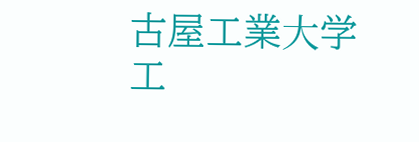古屋工業⼤学 工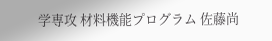学専攻 材料機能プログラム 佐藤尚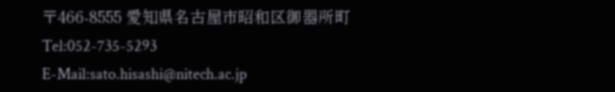〒466-8555 愛知県名古屋市昭和区御器所町
Tel:052-735-5293
E-Mail:sato.hisashi@nitech.ac.jp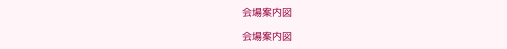会場案内図

会場案内図